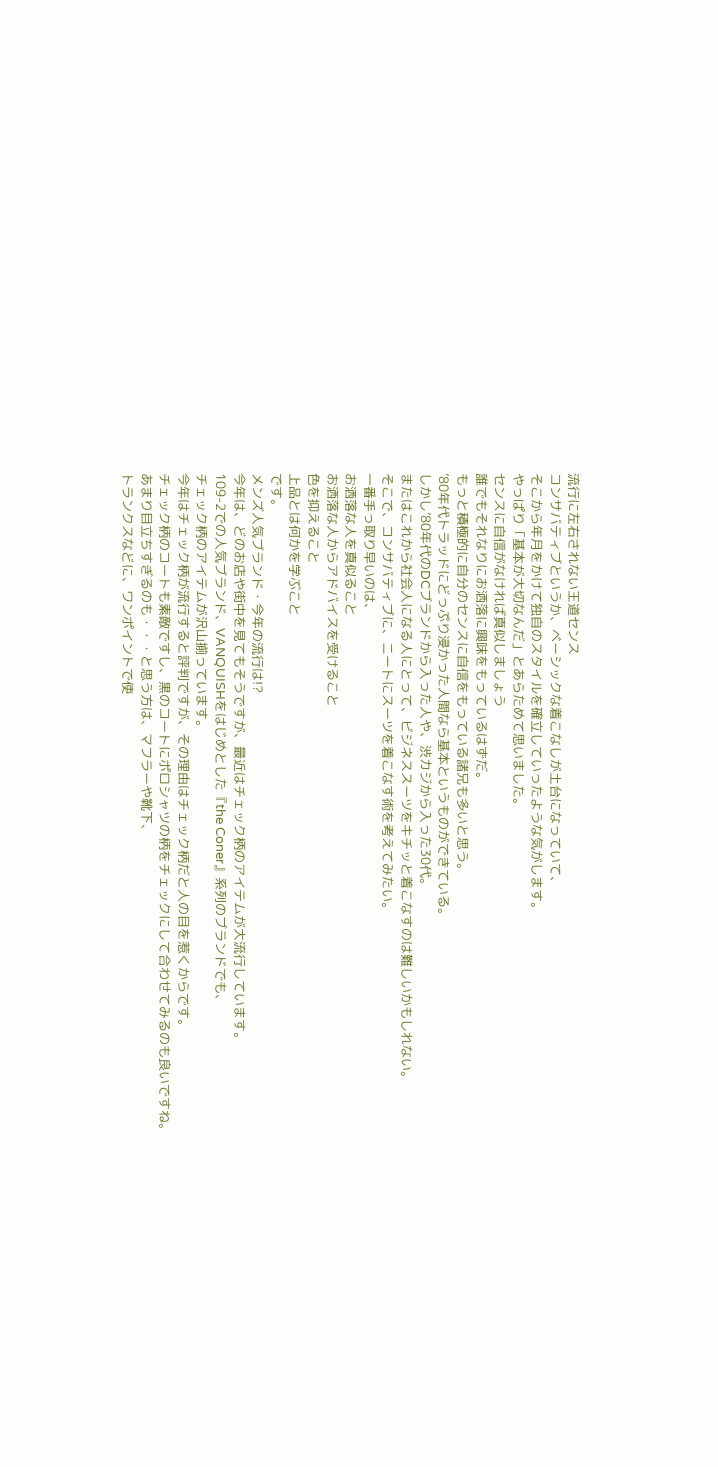流行に左右されない王道センス
コンサバティブというか、ベーシックな着こなしが土台になっていて、
そこから年月をかけて独自のスタイルを確立していったような気がします。
やっぱり「基本が大切なんだ」とあらためて思いました。
センスに自信がなければ真似しましょう
誰でもそれなりにお洒落に興味をもっているはずだ。
もっと積極的に自分のセンスに自信をもっている諸兄も多いと思う。
’80年代トラッドにどっぷり浸かった人間なら基本というものができている。
しかし’80年代のDCブランドから入った人や、渋カジから入った30代。
またはこれから社会人になる人にとって、ビジネススーツをキチッと着こなすのは難しいかもしれない。
そこで、コンサバティブに、ニートにスーツを着こなす術を考えてみたい。
一番手っ取り早いのは、
お洒落な人を真似ること
お洒落な人からアドバイスを受けること
色を抑えること
上品とは何かを学ぶこと
です。
メンズ人気ブランド・今年の流行は!?
今年は、どのお店や街中を見てもそうですが、最近はチェック柄のアイテムが大流行しています。
109-2での人気ブランド、VANQUISHをはじめとした『the Coner』系列のブランドでも、
チェック柄のアイテムが沢山揃っています。
今年はチェック柄が流行すると評判ですが、その理由はチェック柄だと人の目を惹くからです。
チェック柄のコートも素敵ですし、黒のコートにポロシャツの柄をチェックにして合わせてみるのも良いですね。
あまり目立ちすぎるのも・・・と思う方は、マフラーや靴下、
トランクスなどに、ワンポイントで使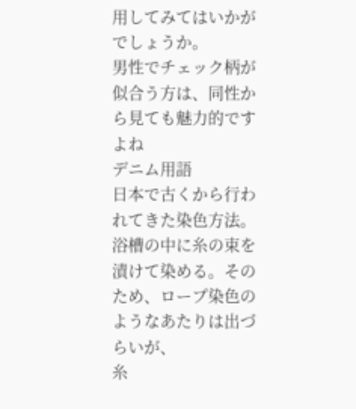用してみてはいかがでしょうか。
男性でチェック柄が似合う方は、同性から見ても魅力的ですよね
デニム用語
日本で古くから行われてきた染色方法。
浴槽の中に糸の束を漬けて染める。そのため、ロープ染色のようなあたりは出づらいが、
糸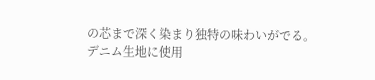の芯まで深く染まり独特の味わいがでる。
デニム生地に使用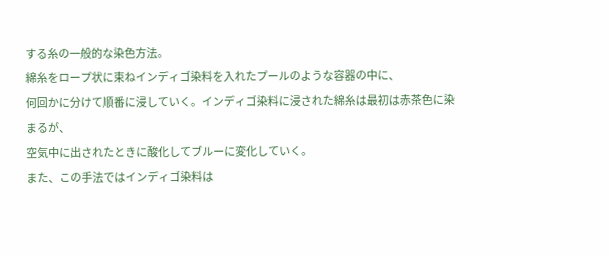する糸の一般的な染色方法。
綿糸をロープ状に束ねインディゴ染料を入れたプールのような容器の中に、
何回かに分けて順番に浸していく。インディゴ染料に浸された綿糸は最初は赤茶色に染まるが、
空気中に出されたときに酸化してブルーに変化していく。
また、この手法ではインディゴ染料は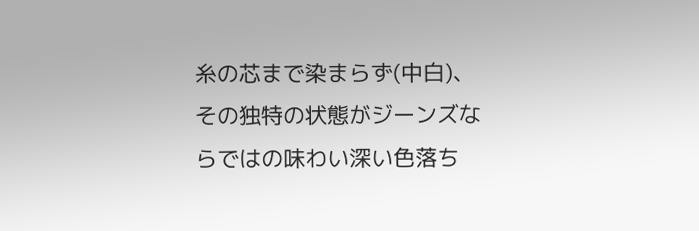糸の芯まで染まらず(中白)、
その独特の状態がジーンズならではの味わい深い色落ち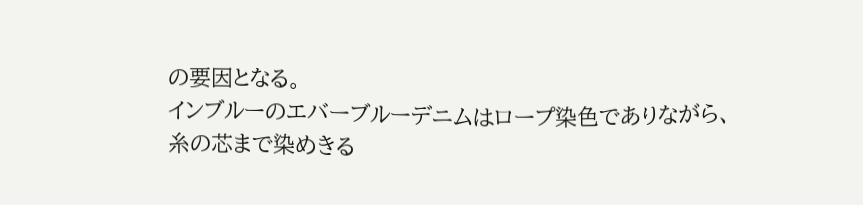の要因となる。
インブルーのエバーブルーデニムはロープ染色でありながら、
糸の芯まで染めきる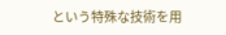という特殊な技術を用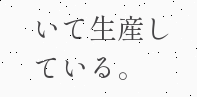いて生産している。